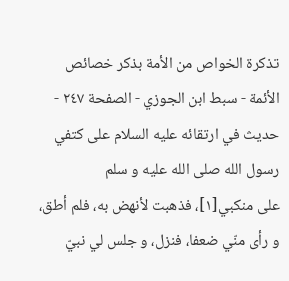تذكرة الخواص من الأمة بذكر خصائص الأئمة - سبط ابن الجوزي - الصفحة ٢٤٧ - حديث في ارتقائه عليه السلام على كتفي رسول الله صلى الله عليه و سلم
على منكبي[١]، فذهبت لأنهض به، فلم أطق، و رأى منّي ضعفا، فنزل، و جلس لي نبيّ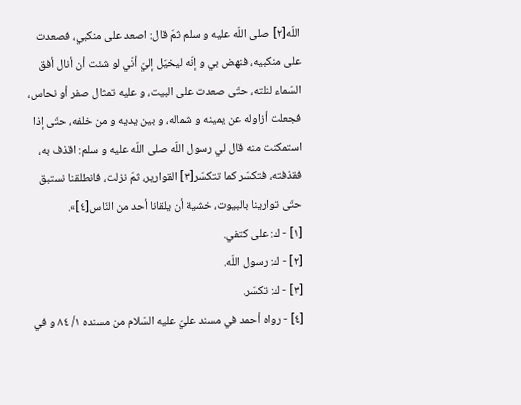اللّه[٢] صلى اللّه عليه و سلم ثمّ قال: اصعد على منكبي، فصعدت على منكبيه، فنهض بي و إنّه ليخيّل إليّ أنّي لو شئت أن أنال أفق السّماء لنلته، حتّى صعدت على البيت، و عليه تمثال صفر أو نحاس، فجعلت أزاوله عن يمينه و شماله، و بين يديه و من خلفه، حتّى إذا استمكنت منه قال لي رسول اللّه صلى اللّه عليه و سلم: اقذف به، فقذفته، فتكسّر كما تتكسّر[٣] القوارير، ثمّ نزلت، فانطلقنا نستبق حتّى توارينا بالبيوت، خشية أن يلقانا أحد من النّاس[٤]».
[١] - ك: على كتفي.
[٢] - ك: رسول اللّه.
[٣] - ك: تكسّر.
[٤] - رواه أحمد في مسند عليّ عليه السّلام من مسنده ١/ ٨٤ و في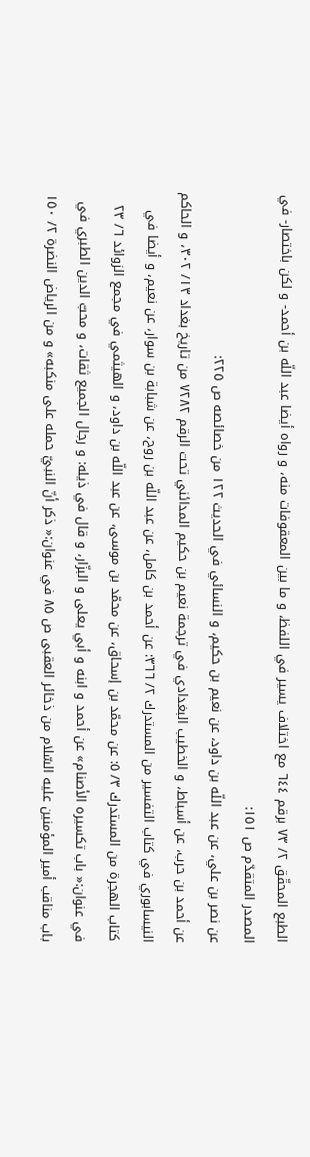الطبع المحقّق ٢/ ٧٣ برقم ٦٤٤ مع اختلاف يسير في اللفظ، و ما بين المعقوفات منه، و رواه أيضا عبد اللّه بن أحمد- و لكن باختصار- في المصدر المتقدّم ص ١٥١:
عن نصر بن علي، عن عبد اللّه بن داود، عن نعيم بن حكيم، و النسائي في الحديث ١٢٢ من خصائصه ص ٢٢٥:
عن أحمد بن حرب، عن أسباط، و الخطيب البغدادي في ترجمة نعيم بن حكيم المدائني تحت الرقم ٧٢٨٢ من تاريخ بغداد ١٣/ ٣٠٢، و الحاكم النيسابوري في كتاب التفسير من المستدرك ٢/ ٣٦٦: عن أحمد بن كامل، عن عبد اللّه بن روح، عن شبابة بن سوار، عن نعيم، و أيضا في كتاب الهجرة من المستدرك ٣/ ٥: عن محمّد بن إسحاق، عن محمّد بن موسى، عن عبد اللّه بن داود، و الهيثمي في مجمع الزوائد ٦/ ٢٣ في عنوان:« باب تكسيره الأصنام» عن أحمد و ابنه و أبي يعلى و البزّار، و قال في ذيله: و رجال الجميع ثقات، و محبّ الدين الطبري في باب مناقب أمير المؤمنين عليه السّلام من ذخائر العقبى ص ٨٥ في عنوان:« ذكر أنّ النبيّ حمله على منكبه» و من الرياض النضرة ٢/ ١٥٠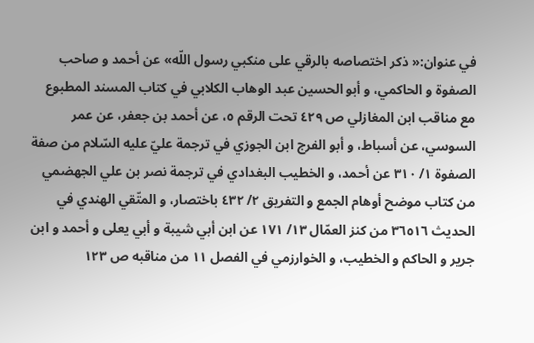في عنوان:« ذكر اختصاصه بالرقي على منكبي رسول اللّه» عن أحمد و صاحب الصفوة و الحاكمي، و أبو الحسين عبد الوهاب الكلابي في كتاب المسند المطبوع مع مناقب ابن المغازلي ص ٤٢٩ تحت الرقم ٥، عن أحمد بن جعفر، عن عمر السوسي، عن أسباط، و أبو الفرج ابن الجوزي في ترجمة عليّ عليه السّلام من صفة الصفوة ١/ ٣١٠ عن أحمد، و الخطيب البغدادي في ترجمة نصر بن علي الجهضمي من كتاب موضح أوهام الجمع و التفريق ٢/ ٤٣٢ باختصار، و المتّقي الهندي في الحديث ٣٦٥١٦ من كنز العمّال ١٣/ ١٧١ عن ابن أبي شيبة و أبي يعلى و أحمد و ابن جرير و الحاكم و الخطيب، و الخوارزمي في الفصل ١١ من مناقبه ص ١٢٣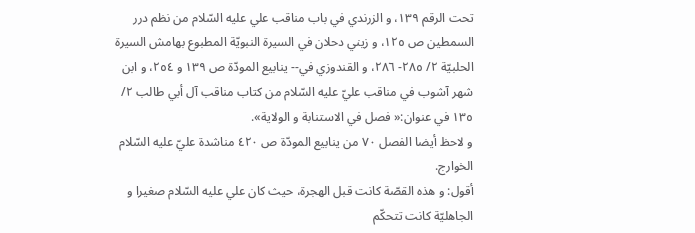تحت الرقم ١٣٩، و الزرندي في باب مناقب علي عليه السّلام من نظم درر السمطين ص ١٢٥، و زيني دحلان في السيرة النبويّة المطبوع بهامش السيرة الحلبيّة ٢/ ٢٨٥- ٢٨٦، و القندوزي في-- ينابيع المودّة ص ١٣٩ و ٢٥٤، و ابن شهر آشوب في مناقب عليّ عليه السّلام من كتاب مناقب آل أبي طالب ٢/ ١٣٥ في عنوان:« فصل في الاستنابة و الولاية».
و لاحظ أيضا الفصل ٧٠ من ينابيع المودّة ص ٤٢٠ مناشدة عليّ عليه السّلام الخوارج.
أقول: و هذه القصّة كانت قبل الهجرة، حيث كان علي عليه السّلام صغيرا و الجاهليّة كانت تتحكّم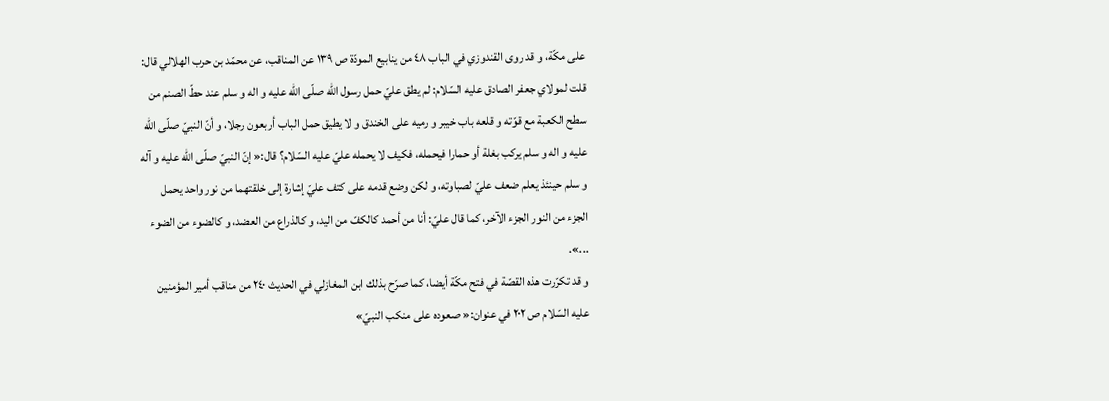على مكّة، و قد روى القندوزي في الباب ٤٨ من ينابيع المودّة ص ١٣٩ عن المناقب، عن محمّد بن حرب الهلالي قال: قلت لمولاي جعفر الصادق عليه السّلام: لم يطق عليّ حمل رسول اللّه صلّى اللّه عليه و اله و سلم عند حطّ الصنم من سطح الكعبة مع قوّته و قلعه باب خيبر و رميه على الخندق و لا يطيق حمل الباب أربعون رجلا، و أنّ النبيّ صلّى اللّه عليه و اله و سلم يركب بغلة أو حمارا فيحمله، فكيف لا يحمله عليّ عليه السّلام؟ قال:« إنّ النبيّ صلّى اللّه عليه و آله و سلم حينئذ يعلم ضعف عليّ لصباوته، و لكن وضع قدمه على كتف عليّ إشارة إلى خلقتهما من نور واحد يحمل الجزء من النور الجزء الآخر، كما قال عليّ: أنا من أحمد كالكفّ من اليد، و كالذراع من العضد، و كالضوء من الضوء ...».
و قد تكرّرت هذه القصّة في فتح مكّة أيضا، كما صرّح بذلك ابن المغازلي في الحديث ٢٤٠ من مناقب أمير المؤمنين عليه السّلام ص ٢٠٢ في عنوان:« صعوده على منكب النبيّ»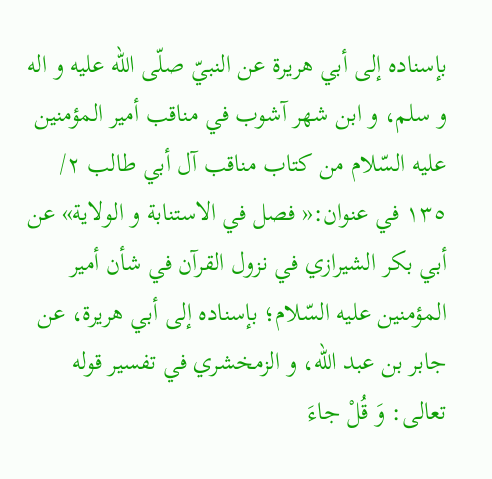بإسناده إلى أبي هريرة عن النبيّ صلّى اللّه عليه و اله و سلم، و ابن شهر آشوب في مناقب أمير المؤمنين عليه السّلام من كتاب مناقب آل أبي طالب ٢/ ١٣٥ في عنوان:« فصل في الاستنابة و الولاية» عن أبي بكر الشيرازي في نزول القرآن في شأن أمير المؤمنين عليه السّلام؛ بإسناده إلى أبي هريرة، عن جابر بن عبد اللّه، و الزمخشري في تفسير قوله تعالى: وَ قُلْ جاءَ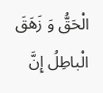الْحَقُّ وَ زَهَقَ الْباطِلُ إِنَّ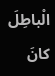الْباطِلَ كانَ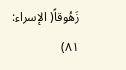زَهُوقاً( الإسراء: ٨١)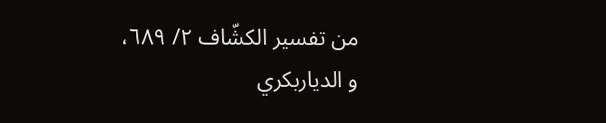من تفسير الكشّاف ٢/ ٦٨٩، و الدياربكري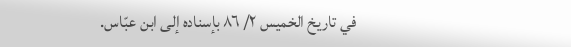في تاريخ الخميس ٢/ ٨٦ بإسناده إلى ابن عبّاس.